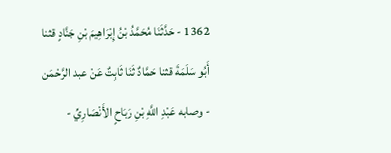1362 - حَدَّثَنَا مُحَمَّدُ بْنُ إِبْرَاهِيمَ بْنِ جَنَّادٍ قثنا أَبُو سَلَمَةَ قثنا حَمَّادٌ ثَنَا ثَابِتٌ عَنْ عبد الرَّحْمَن - وصابه عَبْدِ اللَّهِ بْنِ رَبَاحٍ الأَنْصَارِيِّ -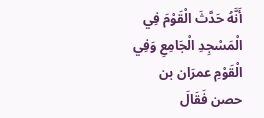أَنَّهُ حَدَّثَ الْقَوْمَ فِي الْمَسْجِدِ الْجَامِعِ وَفِي الْقَوْمِ عمرَان بن حصن فَقَالَ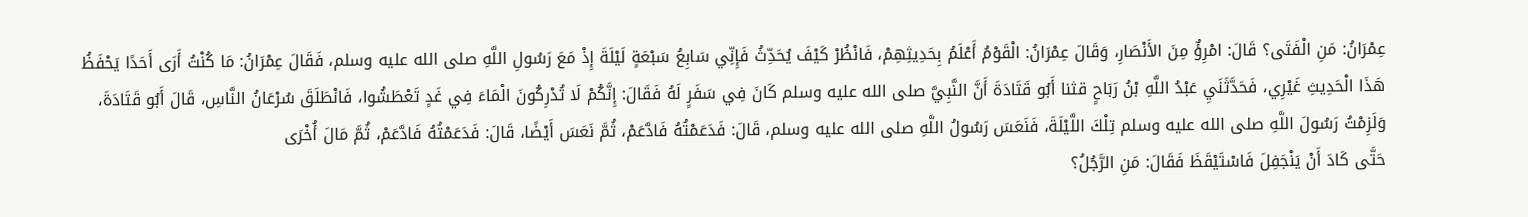عِمْرَانُ: مَنِ الْفَتَى؟ قَالَ: امْرِؤٌ مِنَ الأَنْصَارِ، وَقَالَ عِمْرَانُ: الْقَوْمُ أَعْلَمُ بِحَدِيثِهِمْ، فَانْظُرْ كَيْفَ يُحَدِّثُ فَإِنِّي سَابِعُ سَبْعَةٍ لَيْلَةَ إِذْ مَعَ رَسُولِ اللَّهِ صلى الله عليه وسلم، فَقَالَ عِمْرَانُ: مَا كُنْتُ أَرَى أَحَدًا يَحْفَظُ هَذَا الْحَدِيثِ غَيْرِي، فَحَدَّثَنَيِ عَبْدُ اللَّهِ بْنُ رَبَاحٍ قثنا أَبُو قَتَادَةَ أَنَّ النَّبِيَّ صلى الله عليه وسلم كَانَ فِي سَفَرٍ لَهُ فَقَالَ: إِنَّكُمْ لَا تُدْرِكُونَ الْمَاءَ فِي غَدٍ تَعْطَشُوا، فَانْطَلَقَ سُرْعَانُ النَّاسِ، قَالَ أَبُو قَتَادَةَ، وَلَزِمْتُ رَسُولَ اللَّهِ صلى الله عليه وسلم تِلْكَ اللَّيْلَةَ، فَنَعَسَ رَسُولُ اللَّهِ صلى الله عليه وسلم، قَالَ: فَدَعَمْتُهُ فَادَّعَمْ، ثُمَّ نَعَسَ أَيْضًا، قَالَ: فَدَعَمْتُهُ فَادَّعَمْ، ثُمَّ مَالَ أُخْرَى
حَتَّى كَادَ أَنْ يَنْجَفِلَ فَاسْتَيْقَظَ فَقَالَ: مَنِ الرَّجُلُ؟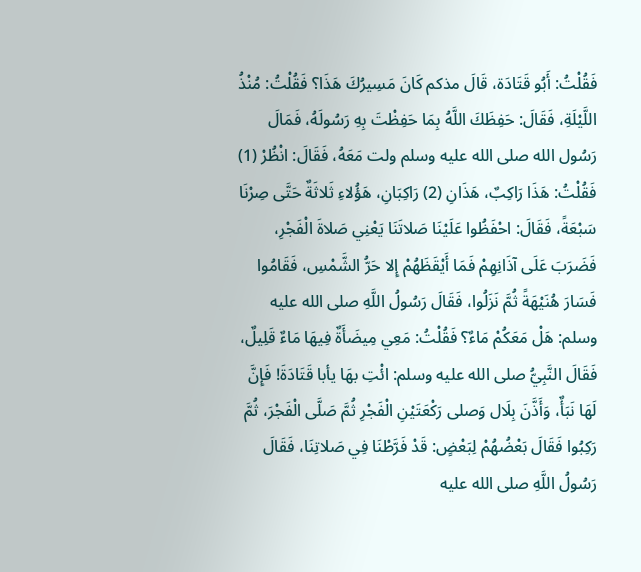فَقُلْتُ: أَبُو قَتَادَة، قَالَ مذكم كَانَ مَسِيرُكَ هَذَا؟ فَقُلْتُ: مُنْذُ اللَّيْلَةِ، فَقَالَ: حَفِظَكَ اللَّهُ بِمَا حَفِظْتَ بِهِ رَسُولَهُ، فَمَالَ رَسُول الله صلى الله عليه وسلم ولت مَعَهُ، فَقَالَ: انْظُرْ (1) فَقُلْتُ: هَذَا رَاكِبٌ، هَذَانِ (2) رَاكِبَانِ، هَؤُلاءِ ثَلاثَةٌ حَتَّى صِرْنَا سَبْعَةً، فَقَالَ: احْفَظُوا عَلَيْنَا صَلاتَنَا يَعْنِي صَلاةَ الْفَجْرِ، فَضَرَبَ عَلَى آذَانِهِمْ فَمَا أَيْقَظَهُمْ إِلا حَرُّ الشَّمْسِ، فَقَامُوا فَسَارَ هُنَيْهَةً ثُمَّ نَزَلُوا، فَقَالَ رَسُولُ اللَّهِ صلى الله عليه وسلم: هَلْ مَعَكُمْ مَاءٌ؟ فَقُلْتُ: مَعِي مِيضَأَةٌ فِيهَا مَاءٌ قَلِيلٌ، فَقَالَ النَّبِيُّ صلى الله عليه وسلم: ائْتِ بهَا يأبا قَتَادَةَ! فَإِنَّ لَهَا نَبَأٌ، وَأَذَّنَ بِلَال وَصلى رَكْعَتَيْنِ الْفَجْرِ ثُمَّ صَلَّى الْفَجْرَ، ثُمَّ رَكِبُوا فَقَالَ بَعْضُهُمْ لِبَعْضٍ: قَدْ فَرَّطْنَا فِي صَلاتِنَا، فَقَالَ رَسُولُ اللَّهِ صلى الله عليه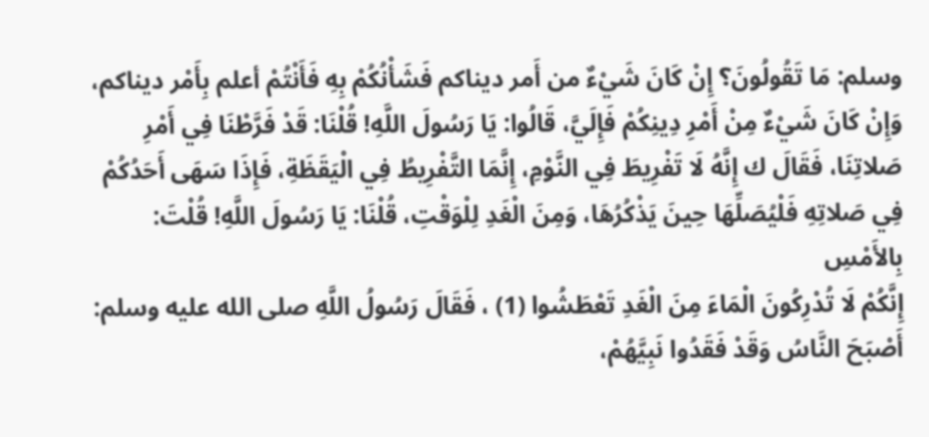وسلم: مَا تَقُولُونَ؟ إِنْ كَانَ شَيْءٌ من أَمر ديناكم فَشَأْنُكُمْ بِهِ فَأَنْتُمْ أعلم بِأَمْر ديناكم، وَإِنْ كَانَ شَيْءٌ مِنْ أَمْرِ دِينِكُمْ فَإِلَيَّ، قَالُوا: يَا رَسُولَ اللَّهِ! قُلْنَا: قَدْ فَرَّطْنَا فِي أَمْرِ صَلاتِنَا، فَقَالَ ك إِنَّهُ لَا تَفْرِيطَ فِي النَّوْمِ، إِنَّمَا التَّفْرِيطُ فِي الْيَقَظَةِ، فَإِذَا سَهَى أَحَدُكُمْ فِي صَلاتِهِ فَلْيُصَلِّهَا حِينَ يَذْكُرُهَا، وَمِنَ الْغَدِ لِلْوَقْتِ، قُلْنَا: يَا رَسُولَ اللَّهِ! قُلْتَ: بِالأَمْسِ
إِنَّكُمْ لَا تُدْرِكُونَ الْمَاءَ مِنَ الْغَدِ تَعْطَشُوا (1) ، فَقَالَ رَسُولُ اللَّهِ صلى الله عليه وسلم: أَصْبَحَ النَّاسُ وَقَدْ فَقَدُوا نَبِيَّهُمْ،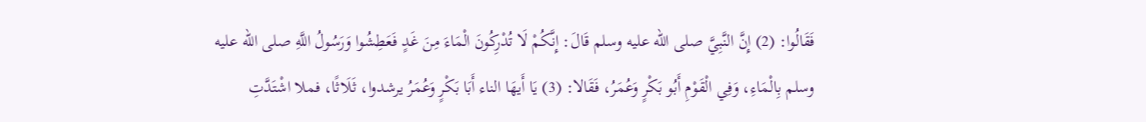فَقَالُوا: (2) إِنَّ النَّبِيَّ صلى الله عليه وسلم قَالَ: إِنَّكُمْ لَا تُدْرِكُونَ الْمَاءَ مِنَ غَدٍ فَعَطِشُوا وَرَسُولُ اللَّهِ صلى الله عليه وسلم بِالْمَاءِ، وَفِي الْقَوْمِ أَبُو بَكْرٍ وَعُمَرُ، فَقَالا: (3) يَا أَيهَا الناء أَبَا بَكْرٍ وَعُمَرُ يرشدوا، ثَلَاثًا، فملا اشْتَدَّتِ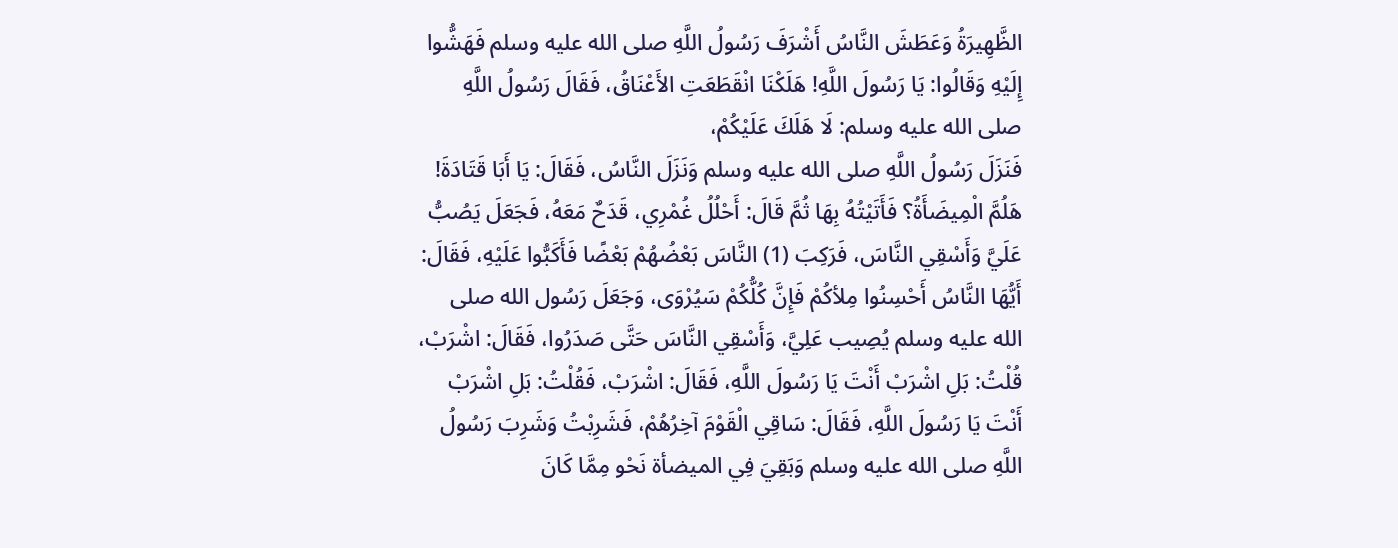الظَّهِيرَةُ وَعَطَشَ النَّاسُ أَشْرَفَ رَسُولُ اللَّهِ صلى الله عليه وسلم فَهَشُّوا إِلَيْهِ وَقَالُوا: يَا رَسُولَ اللَّهِ! هَلَكْنَا انْقَطَعَتِ الأَعْنَاقُ، فَقَالَ رَسُولُ اللَّهِ صلى الله عليه وسلم: لَا هَلَكَ عَلَيْكُمْ،
فَنَزَلَ رَسُولُ اللَّهِ صلى الله عليه وسلم وَنَزَلَ النَّاسُ، فَقَالَ: يَا أَبَا قَتَادَةَ! هَلُمَّ الْمِيضَأَةُ؟ فَأَتَيْتُهُ بِهَا ثُمَّ قَالَ: أَحْلُلُ غُمْرِي، قَدَحٌ مَعَهُ، فَجَعَلَ يَصُبُّ عَلَيَّ وَأَسْقِي النَّاسَ، فَرَكِبَ (1) النَّاسَ بَعْضُهُمْ بَعْضًا فَأَكَبُّوا عَلَيْهِ، فَقَالَ: أَيُّهَا النَّاسُ أَحْسِنُوا مِلأكُمْ فَإِنَّ كُلُّكُمْ سَيُرْوَى، وَجَعَلَ رَسُول الله صلى الله عليه وسلم يُصِيب عَلِيَّ، وَأَسْقِي النَّاسَ حَتَّى صَدَرُوا، فَقَالَ: اشْرَبْ، قُلْتُ: بَلِ اشْرَبْ أَنْتَ يَا رَسُولَ اللَّهِ، فَقَالَ: اشْرَبْ، فَقُلْتُ: بَلِ اشْرَبْ أَنْتَ يَا رَسُولَ اللَّهِ، فَقَالَ: سَاقِي الْقَوْمَ آخِرُهُمْ، فَشَرِبْتُ وَشَرِبَ رَسُولُ اللَّهِ صلى الله عليه وسلم وَبَقِيَ فِي الميضأة نَحْو مِمَّا كَانَ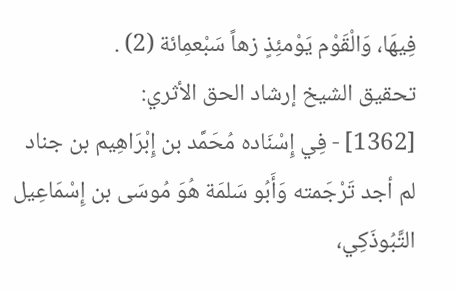فِيهَا، وَالْقَوْم يَوْمئِذٍ زهاً سَبْعمِائة (2) .
تحقيق الشيخ إرشاد الحق الأثري:
[1362] - فِي إِسْنَاده مُحَمَّد بن إِبْرَاهِيم بن جناد لم أجد تَرْجَمته وَأَبُو سَلمَة هُوَ مُوسَى بن إِسْمَاعِيل التَّبُوذَكِي،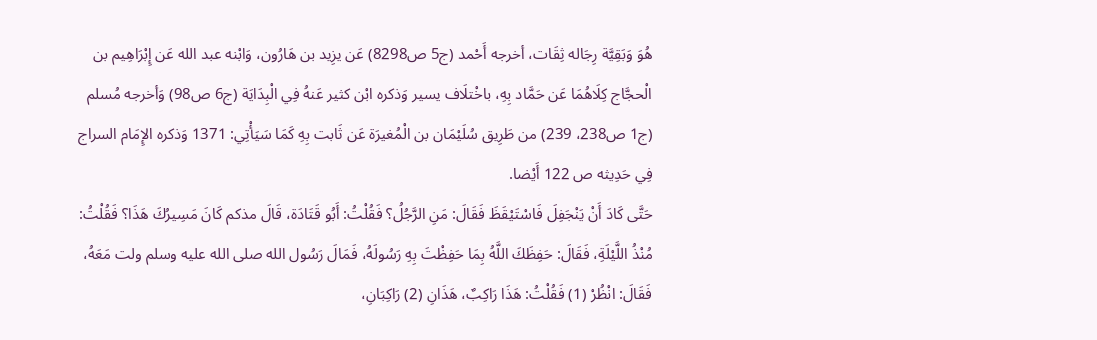هُوَ وَبَقِيَّة رِجَاله ثِقَات، أخرجه أَحْمد (ج5 ص8298) عَن يزِيد بن هَارُون، وَابْنه عبد الله عَن إِبْرَاهِيم بن الْحجَّاج كِلَاهُمَا عَن حَمَّاد بِهِ، باخْتلَاف يسير وَذكره ابْن كثير عَنهُ فِي الْبِدَايَة (ج6 ص98) وَأخرجه مُسلم (ج1 ص238، 239) من طَرِيق سُلَيْمَان بن الْمُغيرَة عَن ثَابت بِهِ كَمَا سَيَأْتِي: 1371 وَذكره الإِمَام السراج فِي حَدِيثه ص 122 أَيْضا.
حَتَّى كَادَ أَنْ يَنْجَفِلَ فَاسْتَيْقَظَ فَقَالَ: مَنِ الرَّجُلُ؟ فَقُلْتُ: أَبُو قَتَادَة، قَالَ مذكم كَانَ مَسِيرُكَ هَذَا؟ فَقُلْتُ: مُنْذُ اللَّيْلَةِ، فَقَالَ: حَفِظَكَ اللَّهُ بِمَا حَفِظْتَ بِهِ رَسُولَهُ، فَمَالَ رَسُول الله صلى الله عليه وسلم ولت مَعَهُ، فَقَالَ: انْظُرْ (1) فَقُلْتُ: هَذَا رَاكِبٌ، هَذَانِ (2) رَاكِبَانِ،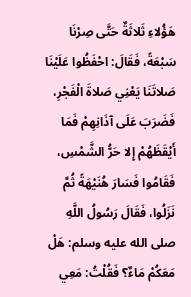هَؤُلاءِ ثَلاثَةٌ حَتَّى صِرْنَا سَبْعَةً، فَقَالَ: احْفَظُوا عَلَيْنَا صَلاتَنَا يَعْنِي صَلاةَ الْفَجْرِ، فَضَرَبَ عَلَى آذَانِهِمْ فَمَا أَيْقَظَهُمْ إِلا حَرُّ الشَّمْسِ، فَقَامُوا فَسَارَ هُنَيْهَةً ثُمَّ نَزَلُوا، فَقَالَ رَسُولُ اللَّهِ صلى الله عليه وسلم: هَلْ مَعَكُمْ مَاءٌ؟ فَقُلْتُ: مَعِي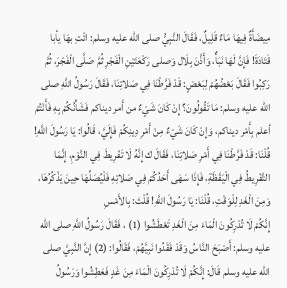مِيضَأَةٌ فِيهَا مَاءٌ قَلِيلٌ، فَقَالَ النَّبِيُّ صلى الله عليه وسلم: ائْتِ بهَا يأبا قَتَادَةَ! فَإِنَّ لَهَا نَبَأٌ، وَأَذَّنَ بِلَال وَصلى رَكْعَتَيْنِ الْفَجْرِ ثُمَّ صَلَّى الْفَجْرَ، ثُمَّ رَكِبُوا فَقَالَ بَعْضُهُمْ لِبَعْضٍ: قَدْ فَرَّطْنَا فِي صَلاتِنَا، فَقَالَ رَسُولُ اللَّهِ صلى الله عليه وسلم: مَا تَقُولُونَ؟ إِنْ كَانَ شَيْءٌ من أَمر ديناكم فَشَأْنُكُمْ بِهِ فَأَنْتُمْ أعلم بِأَمْر ديناكم، وَإِنْ كَانَ شَيْءٌ مِنْ أَمْرِ دِينِكُمْ فَإِلَيَّ، قَالُوا: يَا رَسُولَ اللَّهِ! قُلْنَا: قَدْ فَرَّطْنَا فِي أَمْرِ صَلاتِنَا، فَقَالَ ك إِنَّهُ لَا تَفْرِيطَ فِي النَّوْمِ، إِنَّمَا التَّفْرِيطُ فِي الْيَقَظَةِ، فَإِذَا سَهَى أَحَدُكُمْ فِي صَلاتِهِ فَلْيُصَلِّهَا حِينَ يَذْكُرُهَا، وَمِنَ الْغَدِ لِلْوَقْتِ، قُلْنَا: يَا رَسُولَ اللَّهِ! قُلْتَ: بِالأَمْسِ
إِنَّكُمْ لَا تُدْرِكُونَ الْمَاءَ مِنَ الْغَدِ تَعْطَشُوا (1) ، فَقَالَ رَسُولُ اللَّهِ صلى الله عليه وسلم: أَصْبَحَ النَّاسُ وَقَدْ فَقَدُوا نَبِيَّهُمْ، فَقَالُوا: (2) إِنَّ النَّبِيَّ صلى الله عليه وسلم قَالَ: إِنَّكُمْ لَا تُدْرِكُونَ الْمَاءَ مِنَ غَدٍ فَعَطِشُوا وَرَسُولُ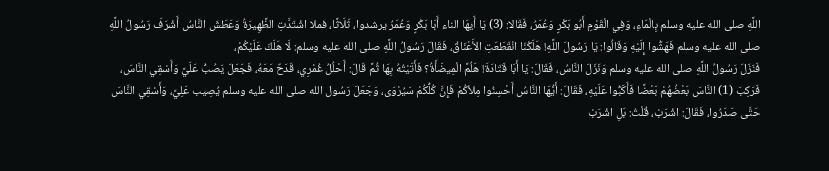اللَّهِ صلى الله عليه وسلم بِالْمَاءِ، وَفِي الْقَوْمِ أَبُو بَكْرٍ وَعُمَرُ، فَقَالا: (3) يَا أَيهَا الناء أَبَا بَكْرٍ وَعُمَرُ يرشدوا، ثَلَاثًا، فملا اشْتَدَّتِ الظَّهِيرَةُ وَعَطَشَ النَّاسُ أَشْرَفَ رَسُولُ اللَّهِ صلى الله عليه وسلم فَهَشُّوا إِلَيْهِ وَقَالُوا: يَا رَسُولَ اللَّهِ! هَلَكْنَا انْقَطَعَتِ الأَعْنَاقُ، فَقَالَ رَسُولُ اللَّهِ صلى الله عليه وسلم: لَا هَلَكَ عَلَيْكُمْ،
فَنَزَلَ رَسُولُ اللَّهِ صلى الله عليه وسلم وَنَزَلَ النَّاسُ، فَقَالَ: يَا أَبَا قَتَادَةَ! هَلُمَّ الْمِيضَأَةُ؟ فَأَتَيْتُهُ بِهَا ثُمَّ قَالَ: أَحْلُلُ غُمْرِي، قَدَحٌ مَعَهُ، فَجَعَلَ يَصُبُّ عَلَيَّ وَأَسْقِي النَّاسَ، فَرَكِبَ (1) النَّاسَ بَعْضُهُمْ بَعْضًا فَأَكَبُّوا عَلَيْهِ، فَقَالَ: أَيُّهَا النَّاسُ أَحْسِنُوا مِلأكُمْ فَإِنَّ كُلُّكُمْ سَيُرْوَى، وَجَعَلَ رَسُول الله صلى الله عليه وسلم يُصِيب عَلِيَّ، وَأَسْقِي النَّاسَ حَتَّى صَدَرُوا، فَقَالَ: اشْرَبْ، قُلْتُ: بَلِ اشْرَبْ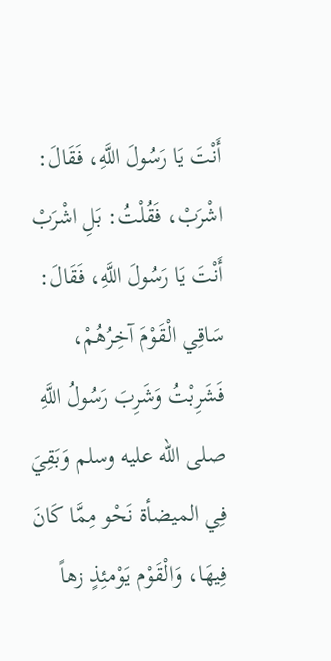أَنْتَ يَا رَسُولَ اللَّهِ، فَقَالَ: اشْرَبْ، فَقُلْتُ: بَلِ اشْرَبْ أَنْتَ يَا رَسُولَ اللَّهِ، فَقَالَ: سَاقِي الْقَوْمَ آخِرُهُمْ، فَشَرِبْتُ وَشَرِبَ رَسُولُ اللَّهِ صلى الله عليه وسلم وَبَقِيَ فِي الميضأة نَحْو مِمَّا كَانَ فِيهَا، وَالْقَوْم يَوْمئِذٍ زهاً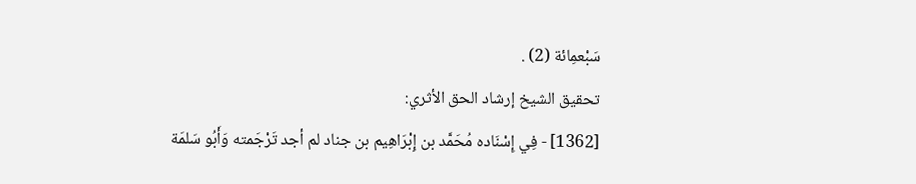سَبْعمِائة (2) .
تحقيق الشيخ إرشاد الحق الأثري:
[1362] - فِي إِسْنَاده مُحَمَّد بن إِبْرَاهِيم بن جناد لم أجد تَرْجَمته وَأَبُو سَلمَة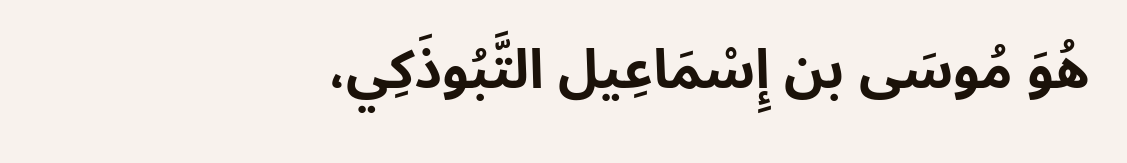هُوَ مُوسَى بن إِسْمَاعِيل التَّبُوذَكِي،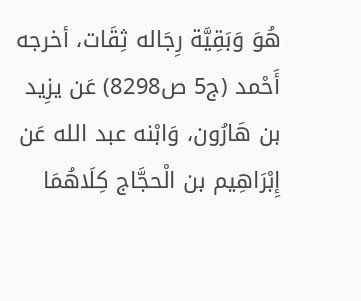هُوَ وَبَقِيَّة رِجَاله ثِقَات، أخرجه أَحْمد (ج5 ص8298) عَن يزِيد بن هَارُون، وَابْنه عبد الله عَن إِبْرَاهِيم بن الْحجَّاج كِلَاهُمَا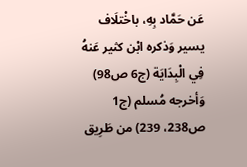عَن حَمَّاد بِهِ، باخْتلَاف يسير وَذكره ابْن كثير عَنهُ فِي الْبِدَايَة (ج6 ص98) وَأخرجه مُسلم (ج1 ص238، 239) من طَرِيق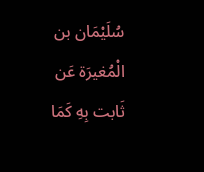سُلَيْمَان بن الْمُغيرَة عَن ثَابت بِهِ كَمَا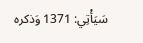سَيَأْتِي: 1371 وَذكره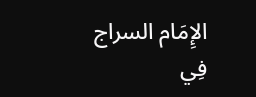الإِمَام السراج فِي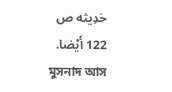حَدِيثه ص 122 أَيْضا.
মুসনাদ আস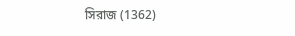সিরাজ (1362)